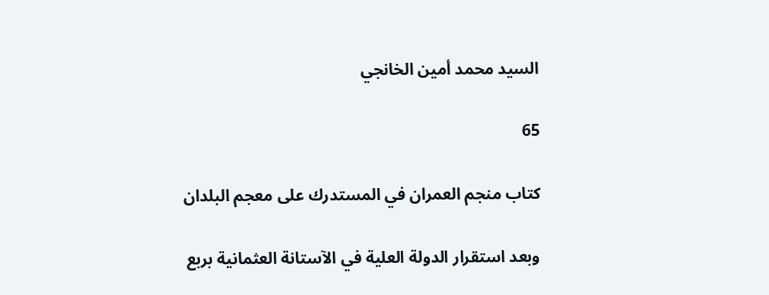السيد محمد أمين الخانجي

65

كتاب منجم العمران في المستدرك على معجم البلدان

وبعد استقرار الدولة العلية في الآستانة العثمانية بربع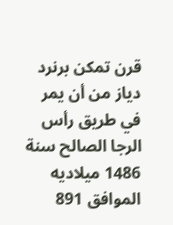قرن تمكن برنرد دياز من أن يمر في طريق رأس الرجا الصالح سنة 1486 ميلاديه الموافق 891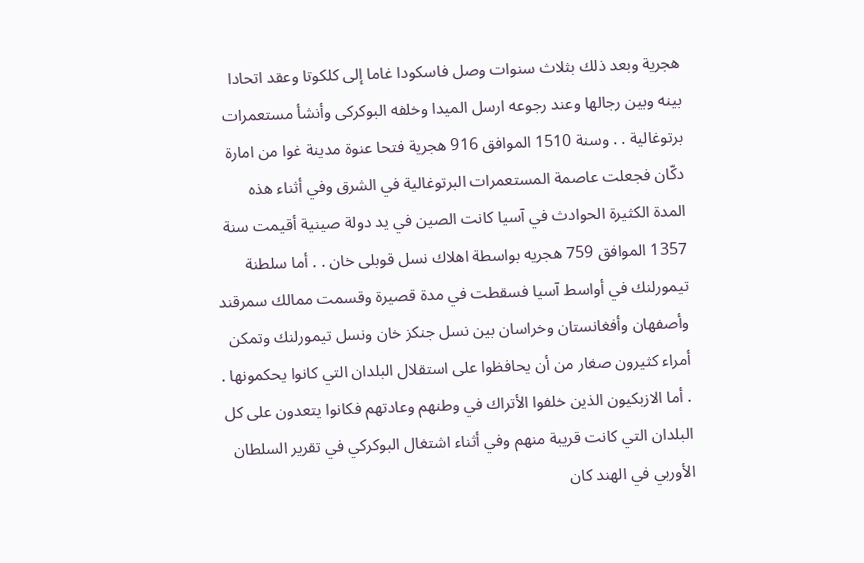هجرية وبعد ذلك بثلاث سنوات وصل فاسكودا غاما إلى كلكوتا وعقد اتحادا بينه وبين رجالها وعند رجوعه ارسل الميدا وخلفه البوكركى وأنشأ مستعمرات برتوغالية . . وسنة 1510 الموافق 916 هجرية فتحا عنوة مدينة غوا من امارة دكّان فجعلت عاصمة المستعمرات البرتوغالية في الشرق وفي أثناء هذه المدة الكثيرة الحوادث في آسيا كانت الصين في يد دولة صينية أقيمت سنة 1357 الموافق 759 هجريه بواسطة اهلاك نسل قوبلى خان . . أما سلطنة تيمورلنك في أواسط آسيا فسقطت في مدة قصيرة وقسمت ممالك سمرقند وأصفهان وأفغانستان وخراسان بين نسل جنكز خان ونسل تيمورلنك وتمكن أمراء كثيرون صغار من أن يحافظوا على استقلال البلدان التي كانوا يحكمونها . . أما الازبكيون الذين خلفوا الأتراك في وطنهم وعادتهم فكانوا يتعدون على كل البلدان التي كانت قريبة منهم وفي أثناء اشتغال البوكركي في تقرير السلطان الأوربي في الهند كان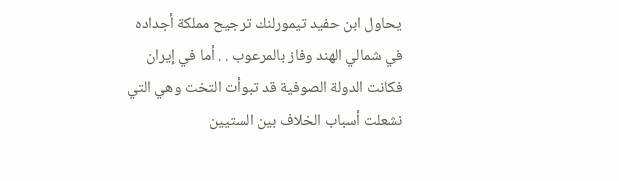يحاول ابن حفيد تيمورلنك ترجيح مملكة أجداده في شمالي الهند وفاز بالمرعوب . . أما في إيران فكانت الدولة الصوفية قد تبوأت التخت وهي التي نشعلت أسباب الخلاف بين الستيين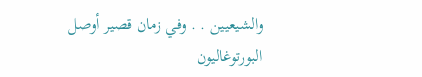والشيعيين . . وفي زمان قصير أوصل البورتوغاليون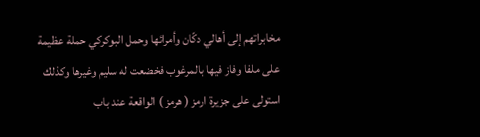مخابراتهم إلى أهالي دكّان وأمرائها وحمل البوكركي حملة عظيمة على ملفا وفاز فيها بالمرغوب فخضعت له سليم وغيرها وكذلك استولى على جزيرة ارمز ( هرمز ) الواقعة عند باب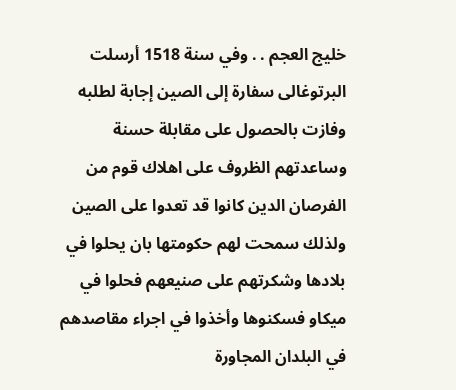خليج العجم . . وفي سنة 1518 أرسلت البرتوغالى سفارة إلى الصين إجابة لطلبه وفازت بالحصول على مقابلة حسنة وساعدتهم الظروف على اهلاك قوم من الفرصان الدين كانوا قد تعدوا على الصين ولذلك سمحت لهم حكومتها بان يحلوا في بلادها وشكرتهم على صنيعهم فحلوا في ميكاو فسكنوها وأخذوا في اجراء مقاصدهم في البلدان المجاورة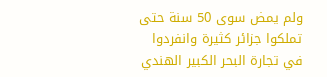ولم يمض سوى 50 سنة حتى تملكوا جزائر كثيرة وانفردوا في تجارة البحر الكبير الهندي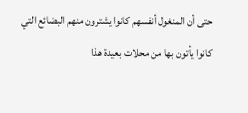حتى أن المنغول أنفسهم كانوا يشترون منهم البضائع التي كانوا يأتون بها من محلات بعيدة هذا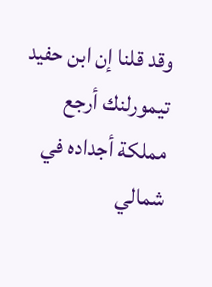وقد قلنا إن ابن حفيد تيمورلنك أرجع مملكة أجداده في شمالي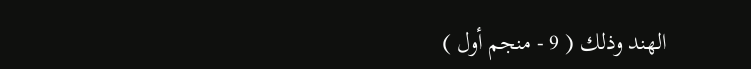الهند وذلك ( 9 - منجم أول )